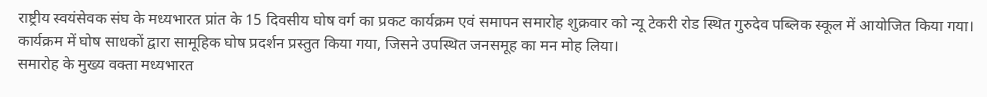राष्ट्रीय स्वयंसेवक संघ के मध्यभारत प्रांत के 15 दिवसीय घोष वर्ग का प्रकट कार्यक्रम एवं समापन समारोह शुक्रवार को न्यू टेकरी रोड स्थित गुरुदेव पब्लिक स्कूल में आयोजित किया गया। कार्यक्रम में घोष साधकों द्वारा सामूहिक घोष प्रदर्शन प्रस्तुत किया गया, जिसने उपस्थित जनसमूह का मन मोह लिया।
समारोह के मुख्य वक्ता मध्यभारत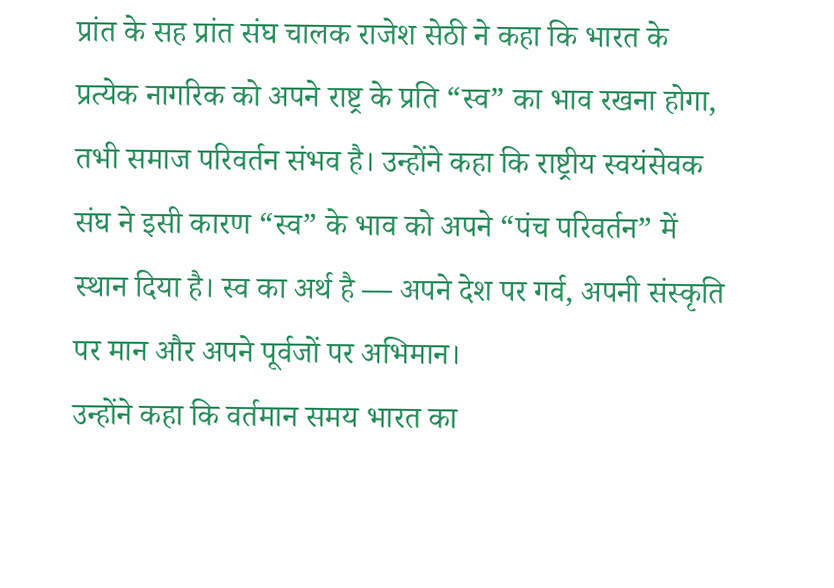प्रांत के सह प्रांत संघ चालक राजेश सेठी ने कहा कि भारत के प्रत्येक नागरिक को अपने राष्ट्र के प्रति “स्व” का भाव रखना होगा, तभी समाज परिवर्तन संभव है। उन्होंने कहा कि राष्ट्रीय स्वयंसेवक संघ ने इसी कारण “स्व” के भाव को अपने “पंच परिवर्तन” में स्थान दिया है। स्व का अर्थ है — अपने देश पर गर्व, अपनी संस्कृति पर मान और अपने पूर्वजों पर अभिमान।
उन्होंने कहा कि वर्तमान समय भारत का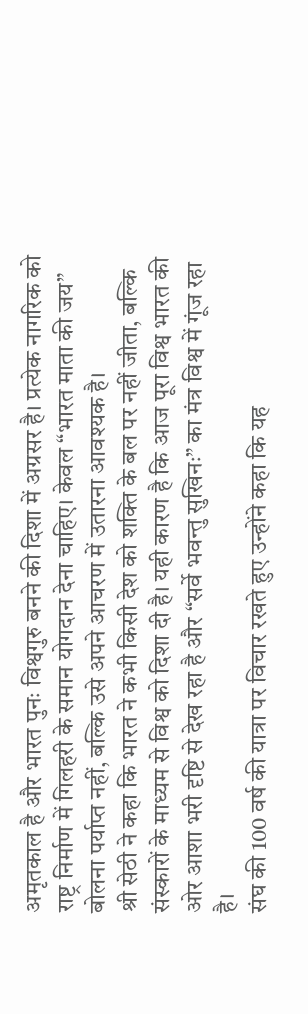अमृतकाल है और भारत पुनः विश्वगुरु बनने की दिशा में अग्रसर है। प्रत्येक नागरिक को राष्ट्र निर्माण में गिलहरी के समान योगदान देना चाहिए। केवल “भारत माता की जय” बोलना पर्याप्त नहीं, बल्कि उसे अपने आचरण में उतारना आवश्यक है।
श्री सेठी ने कहा कि भारत ने कभी किसी देश को शक्ति के बल पर नहीं जीता, बल्कि संस्कारों के माध्यम से विश्व को दिशा दी है। यही कारण है कि आज पूरा विश्व भारत की ओर आशा भरी दृष्टि से देख रहा है और “सर्वे भवन्तु सुखिनः” का मंत्र विश्व में गूंज रहा है।
संघ की 100 वर्ष की यात्रा पर विचार रखते हुए उन्होंने कहा कि यह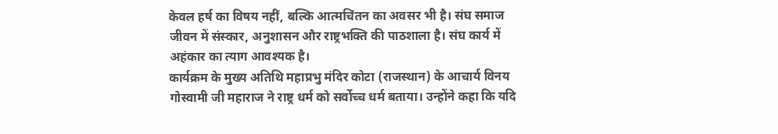केवल हर्ष का विषय नहीं, बल्कि आत्मचिंतन का अवसर भी है। संघ समाज जीवन में संस्कार, अनुशासन और राष्ट्रभक्ति की पाठशाला है। संघ कार्य में अहंकार का त्याग आवश्यक है।
कार्यक्रम के मुख्य अतिथि महाप्रभु मंदिर कोटा (राजस्थान) के आचार्य विनय गोस्वामी जी महाराज ने राष्ट्र धर्म को सर्वोच्च धर्म बताया। उन्होंने कहा कि यदि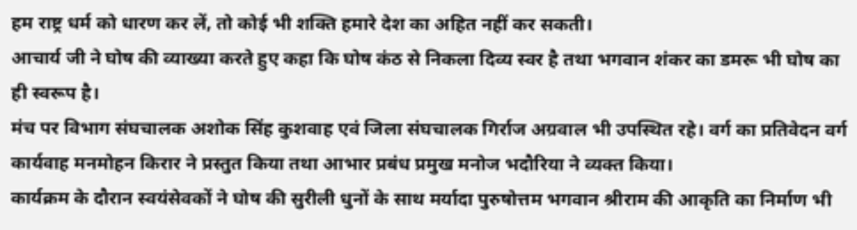हम राष्ट्र धर्म को धारण कर लें, तो कोई भी शक्ति हमारे देश का अहित नहीं कर सकती।
आचार्य जी ने घोष की व्याख्या करते हुए कहा कि घोष कंठ से निकला दिव्य स्वर है तथा भगवान शंकर का डमरू भी घोष का ही स्वरूप है।
मंच पर विभाग संघचालक अशोक सिंह कुशवाह एवं जिला संघचालक गिर्राज अग्रवाल भी उपस्थित रहे। वर्ग का प्रतिवेदन वर्ग कार्यवाह मनमोहन किरार ने प्रस्तुत किया तथा आभार प्रबंध प्रमुख मनोज भदौरिया ने व्यक्त किया।
कार्यक्रम के दौरान स्वयंसेवकों ने घोष की सुरीली धुनों के साथ मर्यादा पुरुषोत्तम भगवान श्रीराम की आकृति का निर्माण भी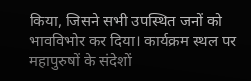किया, जिसने सभी उपस्थित जनों को भावविभोर कर दिया। कार्यक्रम स्थल पर महापुरुषों के संदेशों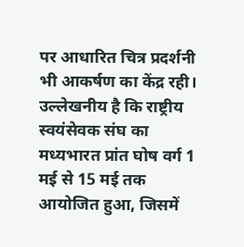पर आधारित चित्र प्रदर्शनी भी आकर्षण का केंद्र रही।
उल्लेखनीय है कि राष्ट्रीय स्वयंसेवक संघ का मध्यभारत प्रांत घोष वर्ग 1 मई से 15 मई तक आयोजित हुआ, जिसमें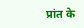प्रांत के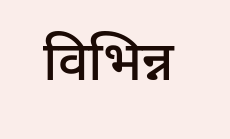विभिन्न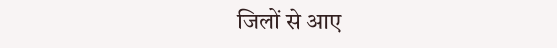जिलों से आए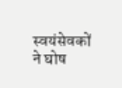स्वयंसेवकों ने घोष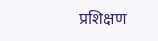प्रशिक्षण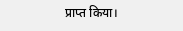प्राप्त किया।